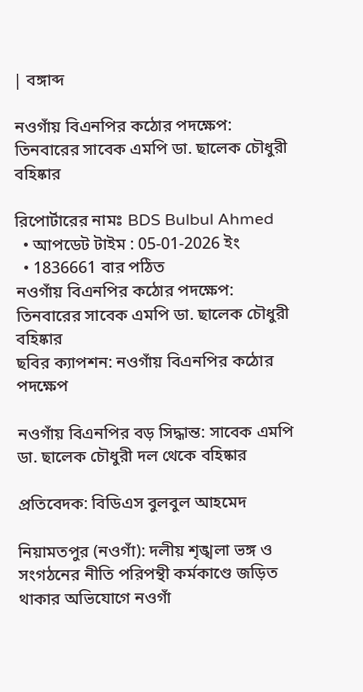| বঙ্গাব্দ

নওগাঁয় বিএনপির কঠোর পদক্ষেপ: তিনবারের সাবেক এমপি ডা. ছালেক চৌধুরী বহিষ্কার

রিপোর্টারের নামঃ BDS Bulbul Ahmed
  • আপডেট টাইম : 05-01-2026 ইং
  • 1836661 বার পঠিত
নওগাঁয় বিএনপির কঠোর পদক্ষেপ: তিনবারের সাবেক এমপি ডা. ছালেক চৌধুরী বহিষ্কার
ছবির ক্যাপশন: নওগাঁয় বিএনপির কঠোর পদক্ষেপ

নওগাঁয় বিএনপির বড় সিদ্ধান্ত: সাবেক এমপি ডা. ছালেক চৌধুরী দল থেকে বহিষ্কার

প্রতিবেদক: বিডিএস বুলবুল আহমেদ

নিয়ামতপুর (নওগাঁ): দলীয় শৃঙ্খলা ভঙ্গ ও সংগঠনের নীতি পরিপন্থী কর্মকাণ্ডে জড়িত থাকার অভিযোগে নওগাঁ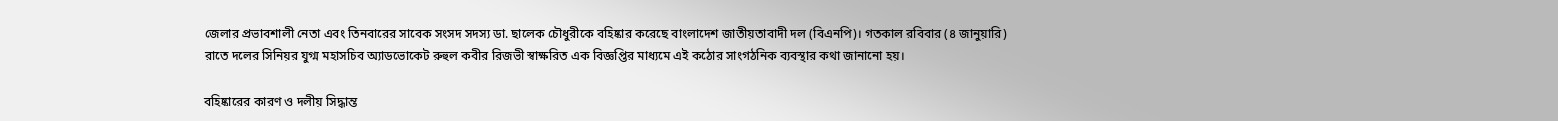জেলার প্রভাবশালী নেতা এবং তিনবারের সাবেক সংসদ সদস্য ডা. ছালেক চৌধুরীকে বহিষ্কার করেছে বাংলাদেশ জাতীয়তাবাদী দল (বিএনপি)। গতকাল রবিবার (৪ জানুয়ারি) রাতে দলের সিনিয়র যুগ্ম মহাসচিব অ্যাডভোকেট রুহুল কবীর রিজভী স্বাক্ষরিত এক বিজ্ঞপ্তির মাধ্যমে এই কঠোর সাংগঠনিক ব্যবস্থার কথা জানানো হয়।

বহিষ্কারের কারণ ও দলীয় সিদ্ধান্ত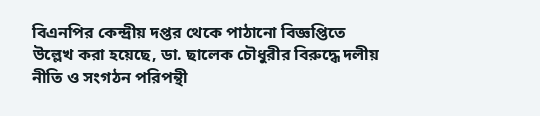বিএনপির কেন্দ্রীয় দপ্তর থেকে পাঠানো বিজ্ঞপ্তিতে উল্লেখ করা হয়েছে, ডা. ছালেক চৌধুরীর বিরুদ্ধে দলীয় নীতি ও সংগঠন পরিপন্থী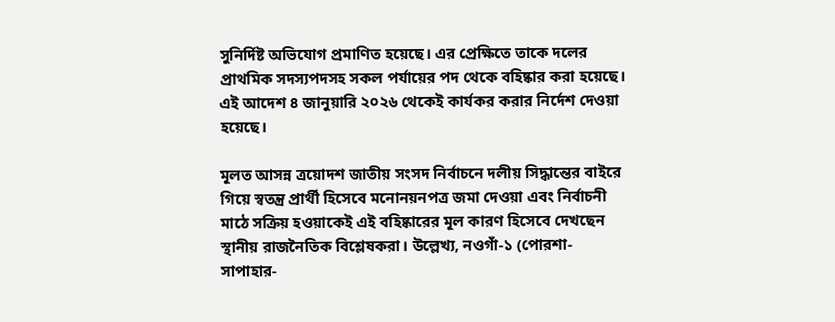সুনির্দিষ্ট অভিযোগ প্রমাণিত হয়েছে। এর প্রেক্ষিতে তাকে দলের প্রাথমিক সদস্যপদসহ সকল পর্যায়ের পদ থেকে বহিষ্কার করা হয়েছে। এই আদেশ ৪ জানুয়ারি ২০২৬ থেকেই কার্যকর করার নির্দেশ দেওয়া হয়েছে।

মূলত আসন্ন ত্রয়োদশ জাতীয় সংসদ নির্বাচনে দলীয় সিদ্ধান্তের বাইরে গিয়ে স্বতন্ত্র প্রার্থী হিসেবে মনোনয়নপত্র জমা দেওয়া এবং নির্বাচনী মাঠে সক্রিয় হওয়াকেই এই বহিষ্কারের মূল কারণ হিসেবে দেখছেন স্থানীয় রাজনৈতিক বিশ্লেষকরা। উল্লেখ্য, নওগাঁ-১ (পোরশা-সাপাহার-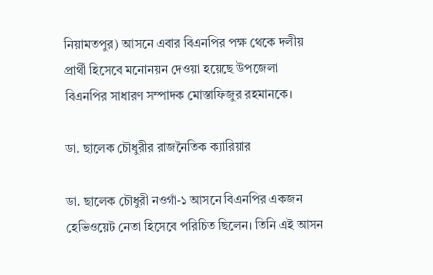নিয়ামতপুর) আসনে এবার বিএনপির পক্ষ থেকে দলীয় প্রার্থী হিসেবে মনোনয়ন দেওয়া হয়েছে উপজেলা বিএনপির সাধারণ সম্পাদক মোস্তাফিজুর রহমানকে।

ডা. ছালেক চৌধুরীর রাজনৈতিক ক্যারিয়ার

ডা. ছালেক চৌধুরী নওগাঁ-১ আসনে বিএনপির একজন হেভিওয়েট নেতা হিসেবে পরিচিত ছিলেন। তিনি এই আসন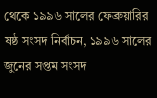থেকে ১৯৯৬ সালের ফেব্রুয়ারির ষষ্ঠ সংসদ নির্বাচন, ১৯৯৬ সালের জুনের সপ্তম সংসদ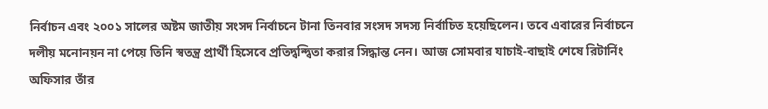নির্বাচন এবং ২০০১ সালের অষ্টম জাতীয় সংসদ নির্বাচনে টানা তিনবার সংসদ সদস্য নির্বাচিত হয়েছিলেন। তবে এবারের নির্বাচনে দলীয় মনোনয়ন না পেয়ে তিনি স্বতন্ত্র প্রার্থী হিসেবে প্রতিদ্বন্দ্বিতা করার সিদ্ধান্ত নেন। আজ সোমবার যাচাই-বাছাই শেষে রিটার্নিং অফিসার তাঁর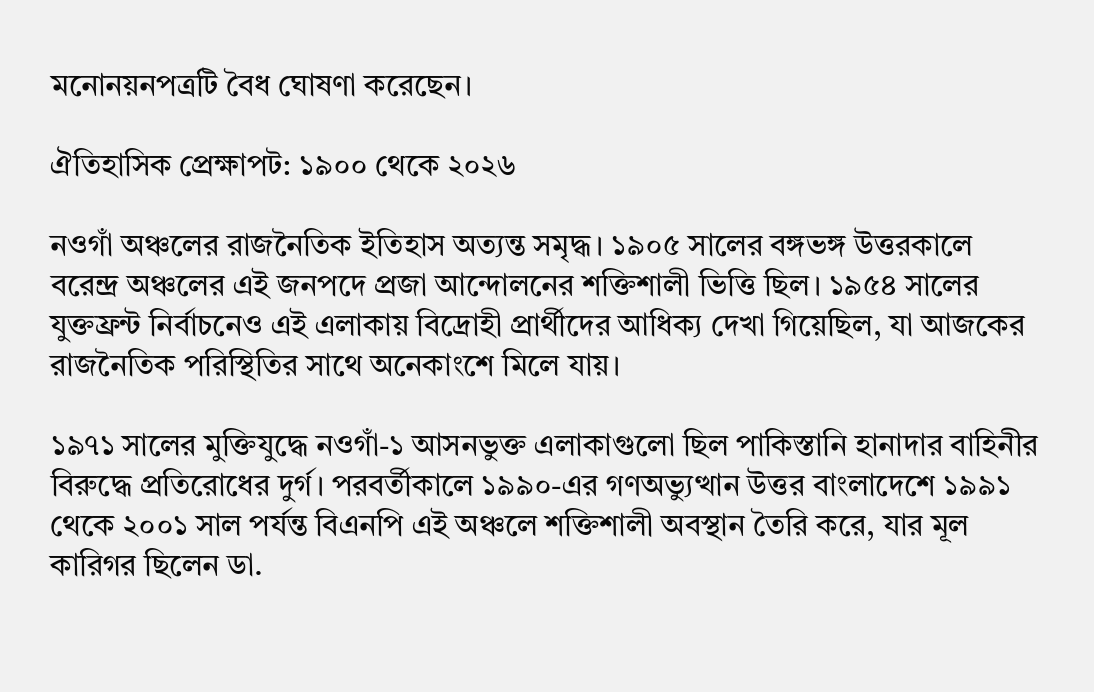মনোনয়নপত্রটি বৈধ ঘোষণা করেছেন।

ঐতিহাসিক প্রেক্ষাপট: ১৯০০ থেকে ২০২৬

নওগাঁ অঞ্চলের রাজনৈতিক ইতিহাস অত্যন্ত সমৃদ্ধ। ১৯০৫ সালের বঙ্গভঙ্গ উত্তরকালে বরেন্দ্র অঞ্চলের এই জনপদে প্রজা আন্দোলনের শক্তিশালী ভিত্তি ছিল। ১৯৫৪ সালের যুক্তফ্রন্ট নির্বাচনেও এই এলাকায় বিদ্রোহী প্রার্থীদের আধিক্য দেখা গিয়েছিল, যা আজকের রাজনৈতিক পরিস্থিতির সাথে অনেকাংশে মিলে যায়।

১৯৭১ সালের মুক্তিযুদ্ধে নওগাঁ-১ আসনভুক্ত এলাকাগুলো ছিল পাকিস্তানি হানাদার বাহিনীর বিরুদ্ধে প্রতিরোধের দুর্গ। পরবর্তীকালে ১৯৯০-এর গণঅভ্যুত্থান উত্তর বাংলাদেশে ১৯৯১ থেকে ২০০১ সাল পর্যন্ত বিএনপি এই অঞ্চলে শক্তিশালী অবস্থান তৈরি করে, যার মূল কারিগর ছিলেন ডা.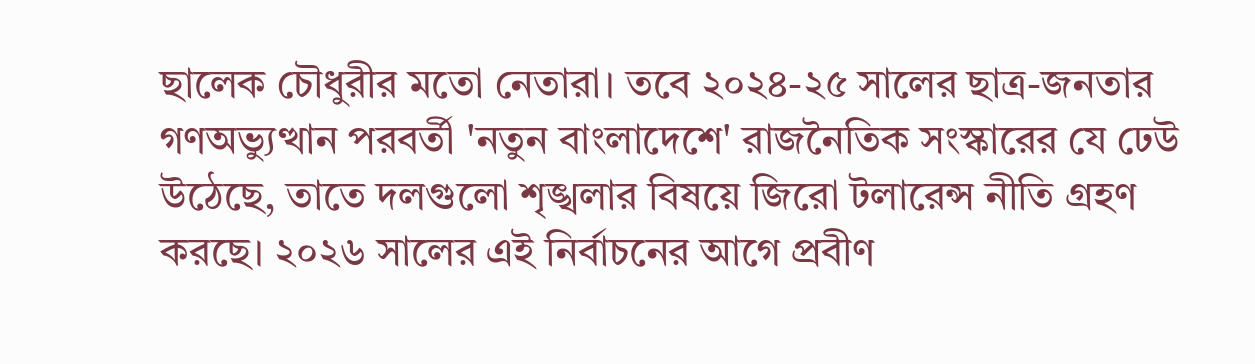ছালেক চৌধুরীর মতো নেতারা। তবে ২০২৪-২৫ সালের ছাত্র-জনতার গণঅভ্যুত্থান পরবর্তী 'নতুন বাংলাদেশে' রাজনৈতিক সংস্কারের যে ঢেউ উঠেছে, তাতে দলগুলো শৃঙ্খলার বিষয়ে জিরো টলারেন্স নীতি গ্রহণ করছে। ২০২৬ সালের এই নির্বাচনের আগে প্রবীণ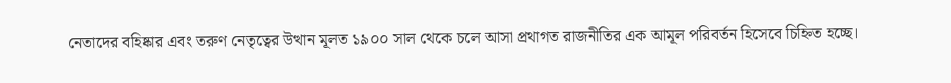নেতাদের বহিষ্কার এবং তরুণ নেতৃত্বের উত্থান মূলত ১৯০০ সাল থেকে চলে আসা প্রথাগত রাজনীতির এক আমূল পরিবর্তন হিসেবে চিহ্নিত হচ্ছে।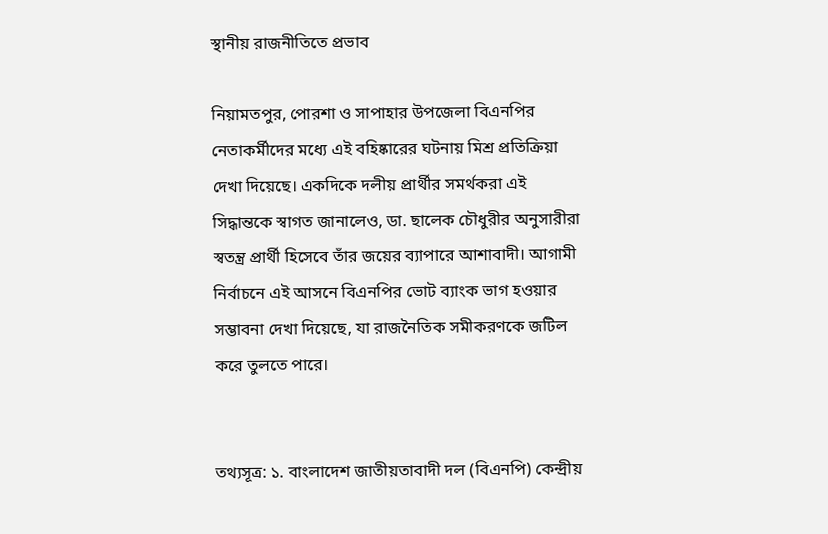স্থানীয় রাজনীতিতে প্রভাব

নিয়ামতপুর, পোরশা ও সাপাহার উপজেলা বিএনপির নেতাকর্মীদের মধ্যে এই বহিষ্কারের ঘটনায় মিশ্র প্রতিক্রিয়া দেখা দিয়েছে। একদিকে দলীয় প্রার্থীর সমর্থকরা এই সিদ্ধান্তকে স্বাগত জানালেও, ডা. ছালেক চৌধুরীর অনুসারীরা স্বতন্ত্র প্রার্থী হিসেবে তাঁর জয়ের ব্যাপারে আশাবাদী। আগামী নির্বাচনে এই আসনে বিএনপির ভোট ব্যাংক ভাগ হওয়ার সম্ভাবনা দেখা দিয়েছে, যা রাজনৈতিক সমীকরণকে জটিল করে তুলতে পারে।


তথ্যসূত্র: ১. বাংলাদেশ জাতীয়তাবাদী দল (বিএনপি) কেন্দ্রীয়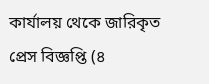কার্যালয় থেকে জারিকৃত প্রেস বিজ্ঞপ্তি (৪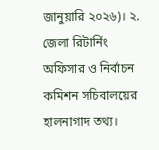জানুয়ারি ২০২৬)। ২. জেলা রিটার্নিং অফিসার ও নির্বাচন কমিশন সচিবালয়ের হালনাগাদ তথ্য।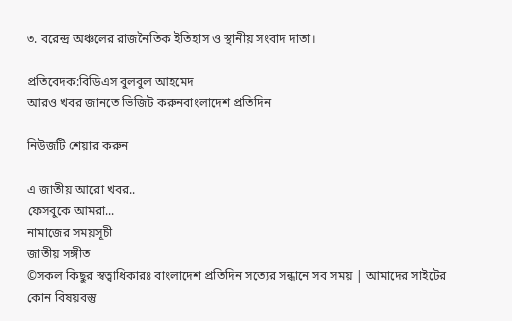৩. বরেন্দ্র অঞ্চলের রাজনৈতিক ইতিহাস ও স্থানীয় সংবাদ দাতা।

প্রতিবেদক:বিডিএস বুলবুল আহমেদ
আরও খবর জানতে ভিজিট করুনবাংলাদেশ প্রতিদিন

নিউজটি শেয়ার করুন

এ জাতীয় আরো খবর..
ফেসবুকে আমরা...
নামাজের সময়সূচী
জাতীয় সঙ্গীত
©সকল কিছুর স্বত্বাধিকারঃ বাংলাদেশ প্রতিদিন সত্যের সন্ধানে সব সময় | আমাদের সাইটের কোন বিষয়বস্তু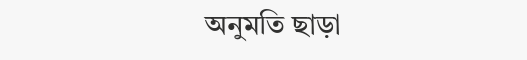অনুমতি ছাড়া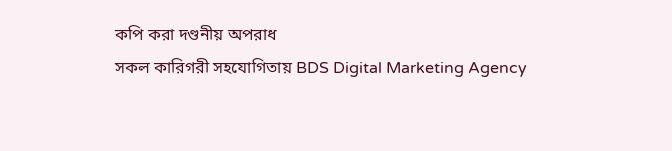কপি করা দণ্ডনীয় অপরাধ
সকল কারিগরী সহযোগিতায় BDS Digital Marketing Agency